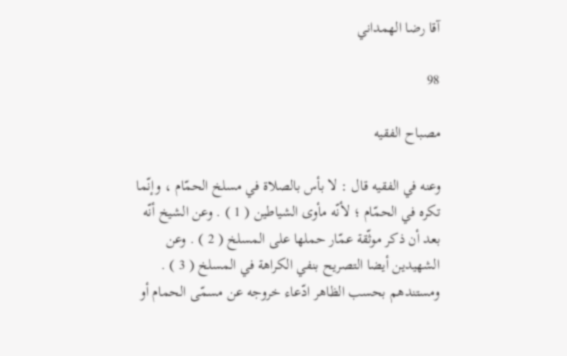آقا رضا الهمداني

98

مصباح الفقيه

وعنه في الفقيه قال : لا بأس بالصلاة في مسلخ الحمّام ، وإنّما تكره في الحمّام ؛ لأنّه مأوى الشياطين ( 1 ) . وعن الشيخ أنّه بعد أن ذكر موثّقة عمّار حملها على المسلخ ( 2 ) . وعن الشهيدين أيضا التصريح بنفي الكراهة في المسلخ ( 3 ) . ومستندهم بحسب الظاهر ادّعاء خروجه عن مسمّى الحمام أو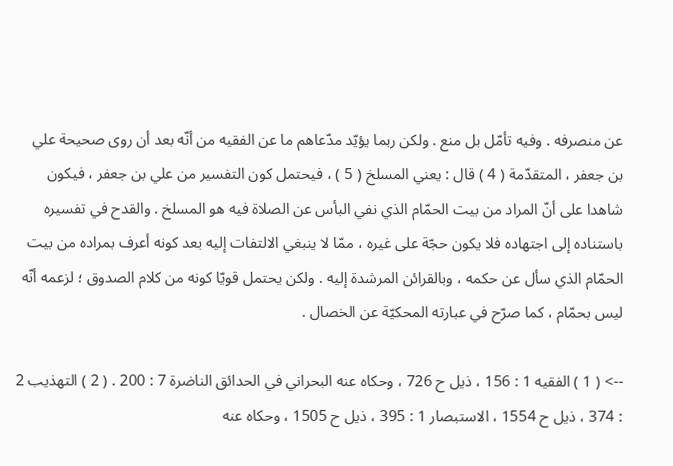عن منصرفه . وفيه تأمّل بل منع . ولكن ربما يؤيّد مدّعاهم ما عن الفقيه من أنّه بعد أن روى صحيحة علي بن جعفر ، المتقدّمة ( 4 ) قال : يعني المسلخ ( 5 ) ، فيحتمل كون التفسير من علي بن جعفر ، فيكون شاهدا على أنّ المراد من بيت الحمّام الذي نفي البأس عن الصلاة فيه هو المسلخ . والقدح في تفسيره باستناده إلى اجتهاده فلا يكون حجّة على غيره ، ممّا لا ينبغي الالتفات إليه بعد كونه أعرف بمراده من بيت الحمّام الذي سأل عن حكمه ، وبالقرائن المرشدة إليه . ولكن يحتمل قويّا كونه من كلام الصدوق ؛ لزعمه أنّه ليس بحمّام ، كما صرّح في عبارته المحكيّة عن الخصال .

--> ( 1 ) الفقيه 1 : 156 ، ذيل ح 726 ، وحكاه عنه البحراني في الحدائق الناضرة 7 : 200 . ( 2 ) التهذيب 2 : 374 ، ذيل ح 1554 ، الاستبصار 1 : 395 ، ذيل ح 1505 ، وحكاه عنه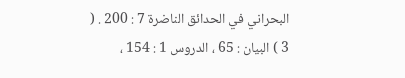البحراني في الحدائق الناضرة 7 : 200 . ( 3 ) البيان : 65 ، الدروس 1 : 154 ،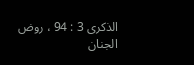الذكرى 3 : 94 ، روض الجنان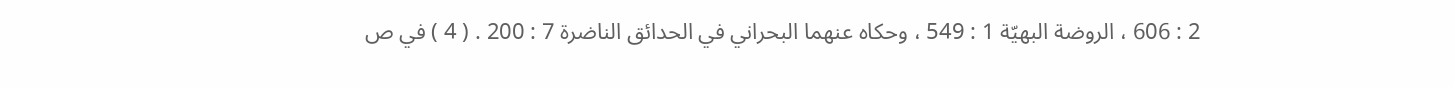2 : 606 ، الروضة البهيّة 1 : 549 ، وحكاه عنهما البحراني في الحدائق الناضرة 7 : 200 . ( 4 ) في ص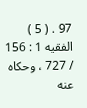97 . ( 5 ) الفقيه 1 : 156 / 727 ، وحكاه عنه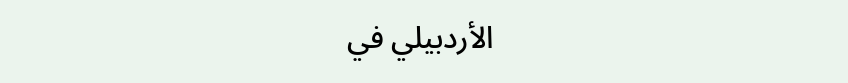الأردبيلي في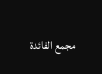مجمع الفائدة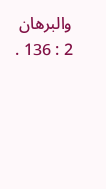والبرهان 2 : 136 .